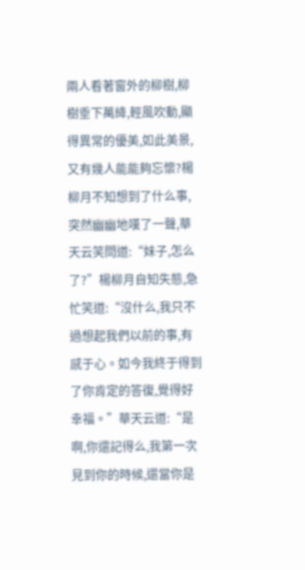兩人看著窗外的柳樹,柳樹垂下萬絳,輕風吹動,顯得異常的優美,如此美景,又有幾人能能夠忘懷?楊柳月不知想到了什么事,突然幽幽地嘆了一聲,華天云笑問道:“妹子,怎么了?”楊柳月自知失態,急忙笑道:“沒什么,我只不過想起我們以前的事,有感于心。如今我終于得到了你肯定的答復,覺得好幸福。”華天云道:“是啊,你還記得么,我第一次見到你的時候,還當你是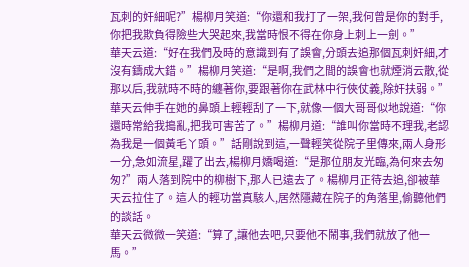瓦刺的奸細呢?”楊柳月笑道:“你還和我打了一架,我何曾是你的對手,你把我欺負得險些大哭起來,我當時恨不得在你身上刺上一劍。”
華天云道:“好在我們及時的意識到有了誤會,分頭去追那個瓦刺奸細,才沒有鑄成大錯。”楊柳月笑道:“是啊,我們之間的誤會也就煙消云散,從那以后,我就時不時的纏著你,要跟著你在武林中行俠仗義,除奸扶弱。”華天云伸手在她的鼻頭上輕輕刮了一下,就像一個大哥哥似地說道:“你還時常給我搗亂,把我可害苦了。”楊柳月道:“誰叫你當時不理我,老認為我是一個黃毛丫頭。”話剛說到這,一聲輕笑從院子里傳來,兩人身形一分,急如流星,躍了出去,楊柳月嬌喝道:“是那位朋友光臨,為何來去匆匆?”兩人落到院中的柳樹下,那人已遠去了。楊柳月正待去追,卻被華天云拉住了。這人的輕功當真駭人,居然隱藏在院子的角落里,偷聽他們的談話。
華天云微微一笑道:“算了,讓他去吧,只要他不鬧事,我們就放了他一馬。”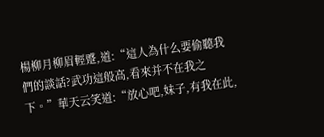楊柳月柳眉輕蹙,道:“這人為什么要偷聽我們的談話?武功這般高,看來并不在我之下。”華天云笑道:“放心吧,妹子,有我在此,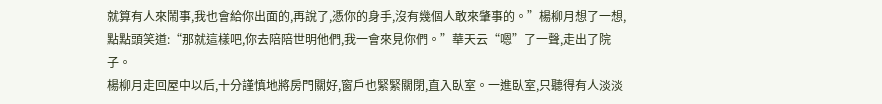就算有人來鬧事,我也會給你出面的,再說了,憑你的身手,沒有幾個人敢來肇事的。”楊柳月想了一想,點點頭笑道:“那就這樣吧,你去陪陪世明他們,我一會來見你們。”華天云“嗯”了一聲,走出了院子。
楊柳月走回屋中以后,十分謹慎地將房門關好,窗戶也緊緊關閉,直入臥室。一進臥室,只聽得有人淡淡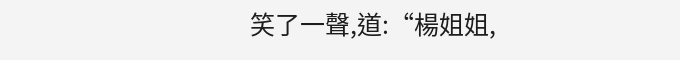笑了一聲,道:“楊姐姐,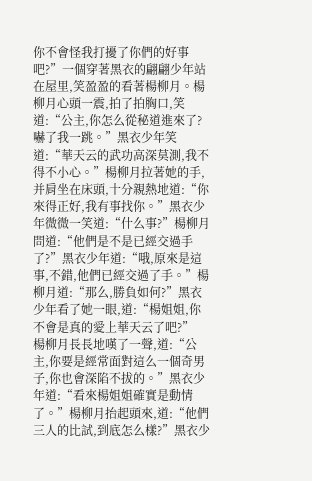你不會怪我打擾了你們的好事吧?”一個穿著黑衣的翩翩少年站在屋里,笑盈盈的看著楊柳月。楊柳月心頭一震,拍了拍胸口,笑道:“公主,你怎么從秘道進來了?嚇了我一跳。”黑衣少年笑道:“華天云的武功高深莫測,我不得不小心。”楊柳月拉著她的手,并肩坐在床頭,十分親熱地道:“你來得正好,我有事找你。”黑衣少年微微一笑道:“什么事?”楊柳月問道:“他們是不是已經交過手了?”黑衣少年道:“哦,原來是這事,不錯,他們已經交過了手。”楊柳月道:“那么,勝負如何?”黑衣少年看了她一眼,道:“楊姐姐,你不會是真的愛上華天云了吧?”
楊柳月長長地嘆了一聲,道:“公主,你要是經常面對這么一個奇男子,你也會深陷不拔的。”黑衣少年道:“看來楊姐姐確實是動情了。”楊柳月抬起頭來,道:“他們三人的比試,到底怎么樣?”黑衣少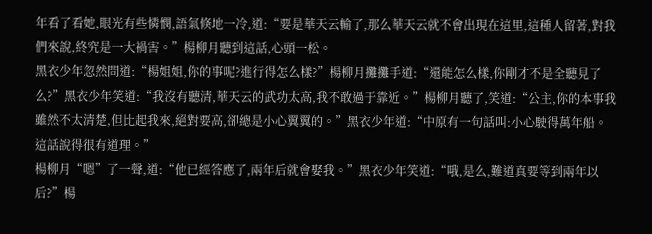年看了看她,眼光有些憐憫,語氣倏地一冷,道:“要是華天云輸了,那么華天云就不會出現在這里,這種人留著,對我們來說,終究是一大禍害。”楊柳月聽到這話,心頭一松。
黑衣少年忽然問道:“楊姐姐,你的事呢?進行得怎么樣?”楊柳月攤攤手道:“還能怎么樣,你剛才不是全聽見了么?”黑衣少年笑道:“我沒有聽清,華天云的武功太高,我不敢過于靠近。”楊柳月聽了,笑道:“公主,你的本事我雖然不太清楚,但比起我來,絕對要高,卻總是小心翼翼的。”黑衣少年道:“中原有一句話叫:小心駛得萬年船。這話說得很有道理。”
楊柳月“嗯”了一聲,道:“他已經答應了,兩年后就會娶我。”黑衣少年笑道:“哦,是么,難道真要等到兩年以后?”楊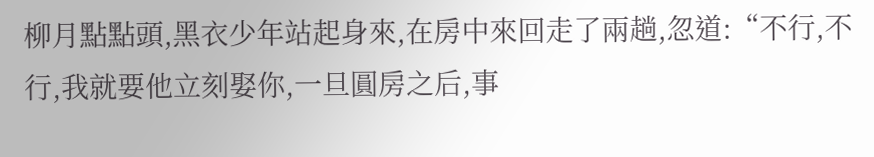柳月點點頭,黑衣少年站起身來,在房中來回走了兩趟,忽道:“不行,不行,我就要他立刻娶你,一旦圓房之后,事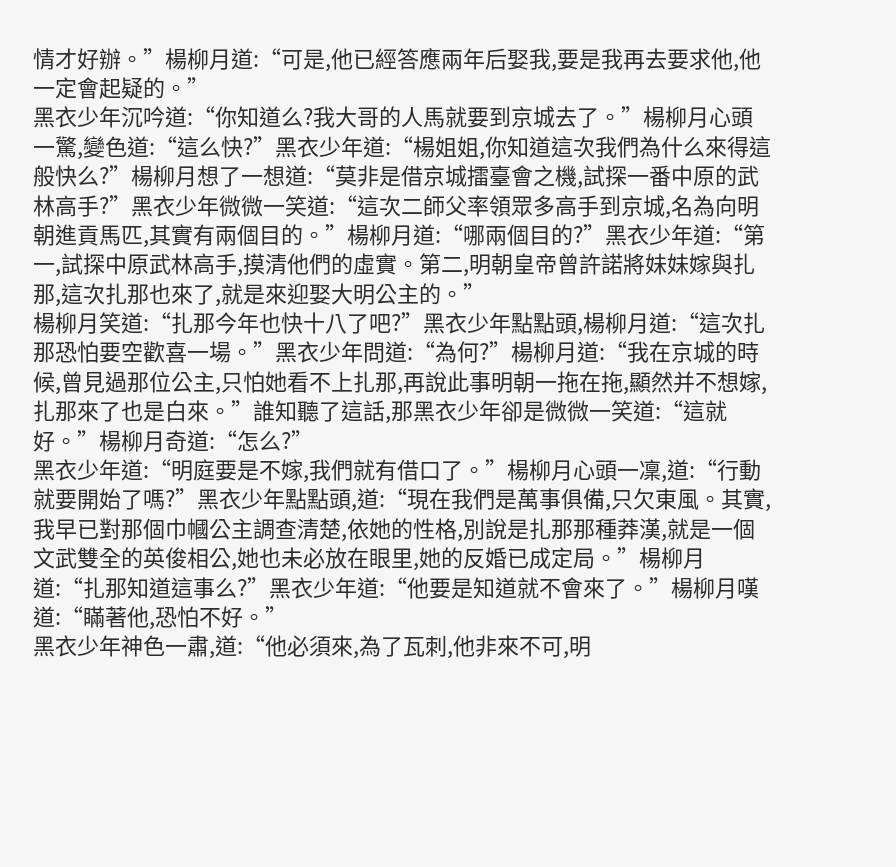情才好辦。”楊柳月道:“可是,他已經答應兩年后娶我,要是我再去要求他,他一定會起疑的。”
黑衣少年沉吟道:“你知道么?我大哥的人馬就要到京城去了。”楊柳月心頭一驚,變色道:“這么快?”黑衣少年道:“楊姐姐,你知道這次我們為什么來得這般快么?”楊柳月想了一想道:“莫非是借京城擂臺會之機,試探一番中原的武林高手?”黑衣少年微微一笑道:“這次二師父率領眾多高手到京城,名為向明朝進貢馬匹,其實有兩個目的。”楊柳月道:“哪兩個目的?”黑衣少年道:“第一,試探中原武林高手,摸清他們的虛實。第二,明朝皇帝曾許諾將妹妹嫁與扎那,這次扎那也來了,就是來迎娶大明公主的。”
楊柳月笑道:“扎那今年也快十八了吧?”黑衣少年點點頭,楊柳月道:“這次扎那恐怕要空歡喜一場。”黑衣少年問道:“為何?”楊柳月道:“我在京城的時候,曾見過那位公主,只怕她看不上扎那,再說此事明朝一拖在拖,顯然并不想嫁,扎那來了也是白來。”誰知聽了這話,那黑衣少年卻是微微一笑道:“這就好。”楊柳月奇道:“怎么?”
黑衣少年道:“明庭要是不嫁,我們就有借口了。”楊柳月心頭一凜,道:“行動就要開始了嗎?”黑衣少年點點頭,道:“現在我們是萬事俱備,只欠東風。其實,我早已對那個巾幗公主調查清楚,依她的性格,別說是扎那那種莽漢,就是一個文武雙全的英俊相公,她也未必放在眼里,她的反婚已成定局。”楊柳月道:“扎那知道這事么?”黑衣少年道:“他要是知道就不會來了。”楊柳月嘆道:“瞞著他,恐怕不好。”
黑衣少年神色一肅,道:“他必須來,為了瓦刺,他非來不可,明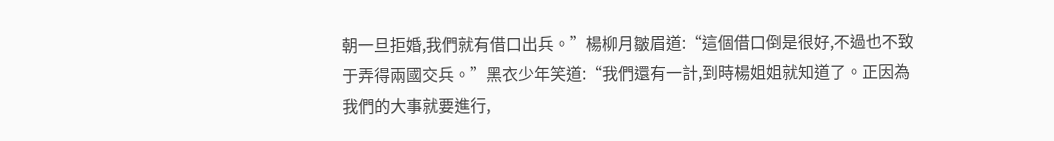朝一旦拒婚,我們就有借口出兵。”楊柳月皺眉道:“這個借口倒是很好,不過也不致于弄得兩國交兵。”黑衣少年笑道:“我們還有一計,到時楊姐姐就知道了。正因為我們的大事就要進行,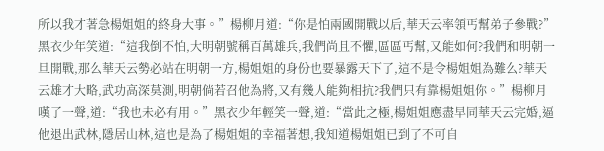所以我才著急楊姐姐的終身大事。”楊柳月道:“你是怕兩國開戰以后,華天云率領丐幫弟子參戰?”黑衣少年笑道:“這我倒不怕,大明朝號稱百萬雄兵,我們尚且不懼,區區丐幫,又能如何?我們和明朝一旦開戰,那么華天云勢必站在明朝一方,楊姐姐的身份也要暴露天下了,這不是令楊姐姐為難么?華天云雄才大略,武功高深莫測,明朝倘若召他為將,又有幾人能夠相抗?我們只有靠楊姐姐你。”楊柳月嘆了一聲,道:“我也未必有用。”黑衣少年輕笑一聲,道:“當此之極,楊姐姐應盡早同華天云完婚,逼他退出武林,隱居山林,這也是為了楊姐姐的幸福著想,我知道楊姐姐已到了不可自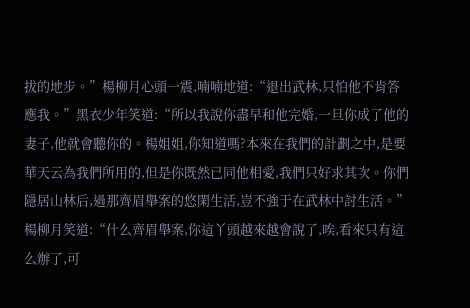拔的地步。”楊柳月心頭一震,喃喃地道:“退出武林,只怕他不肯答應我。”黑衣少年笑道:“所以我說你盡早和他完婚,一旦你成了他的妻子,他就會聽你的。楊姐姐,你知道嗎?本來在我們的計劃之中,是要華天云為我們所用的,但是你既然已同他相愛,我們只好求其次。你們隱居山林后,過那齊眉舉案的悠閑生活,豈不強于在武林中討生活。”
楊柳月笑道:“什么齊眉舉案,你這丫頭越來越會說了,唉,看來只有這么辦了,可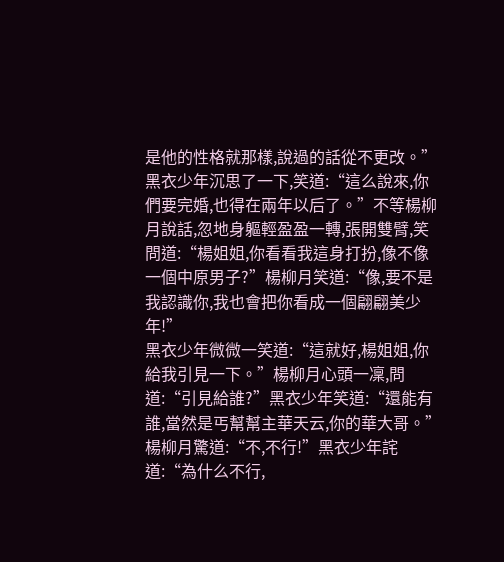是他的性格就那樣,說過的話從不更改。”黑衣少年沉思了一下,笑道:“這么說來,你們要完婚,也得在兩年以后了。”不等楊柳月說話,忽地身軀輕盈盈一轉,張開雙臂,笑問道:“楊姐姐,你看看我這身打扮,像不像一個中原男子?”楊柳月笑道:“像,要不是我認識你,我也會把你看成一個翩翩美少年!”
黑衣少年微微一笑道:“這就好,楊姐姐,你給我引見一下。”楊柳月心頭一凜,問道:“引見給誰?”黑衣少年笑道:“還能有誰,當然是丐幫幫主華天云,你的華大哥。”楊柳月驚道:“不,不行!”黑衣少年詫道:“為什么不行,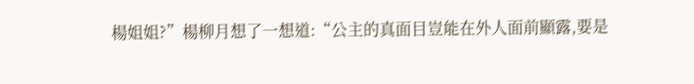楊姐姐?”楊柳月想了一想道:“公主的真面目豈能在外人面前顯露,要是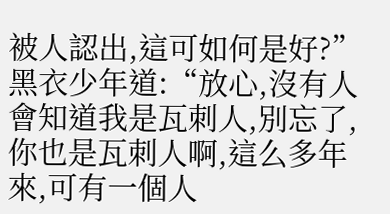被人認出,這可如何是好?”
黑衣少年道:“放心,沒有人會知道我是瓦刺人,別忘了,你也是瓦刺人啊,這么多年來,可有一個人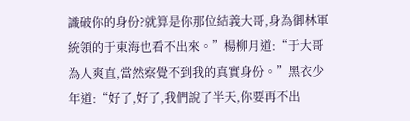識破你的身份?就算是你那位結義大哥,身為御林軍統領的于東海也看不出來。”楊柳月道:“于大哥為人爽直,當然察覺不到我的真實身份。”黑衣少年道:“好了,好了,我們說了半天,你要再不出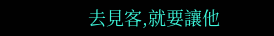去見客,就要讓他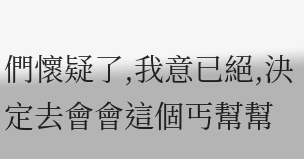們懷疑了,我意已絕,決定去會會這個丐幫幫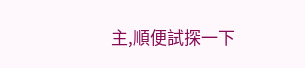主,順便試探一下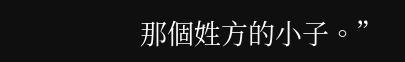那個姓方的小子。”